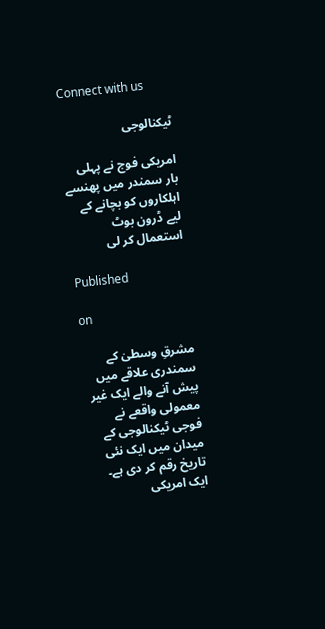Connect with us

ٹیکنالوجی

امریکی فوج نے پہلی بار سمندر میں پھنسے اہلکاروں کو بچانے کے لیے ڈرون بوٹ استعمال کر لی

Published

on

مشرقِ وسطیٰ کے سمندری علاقے میں پیش آنے والے ایک غیر معمولی واقعے نے فوجی ٹیکنالوجی کے میدان میں ایک نئی تاریخ رقم کر دی ہے۔ ایک امریکی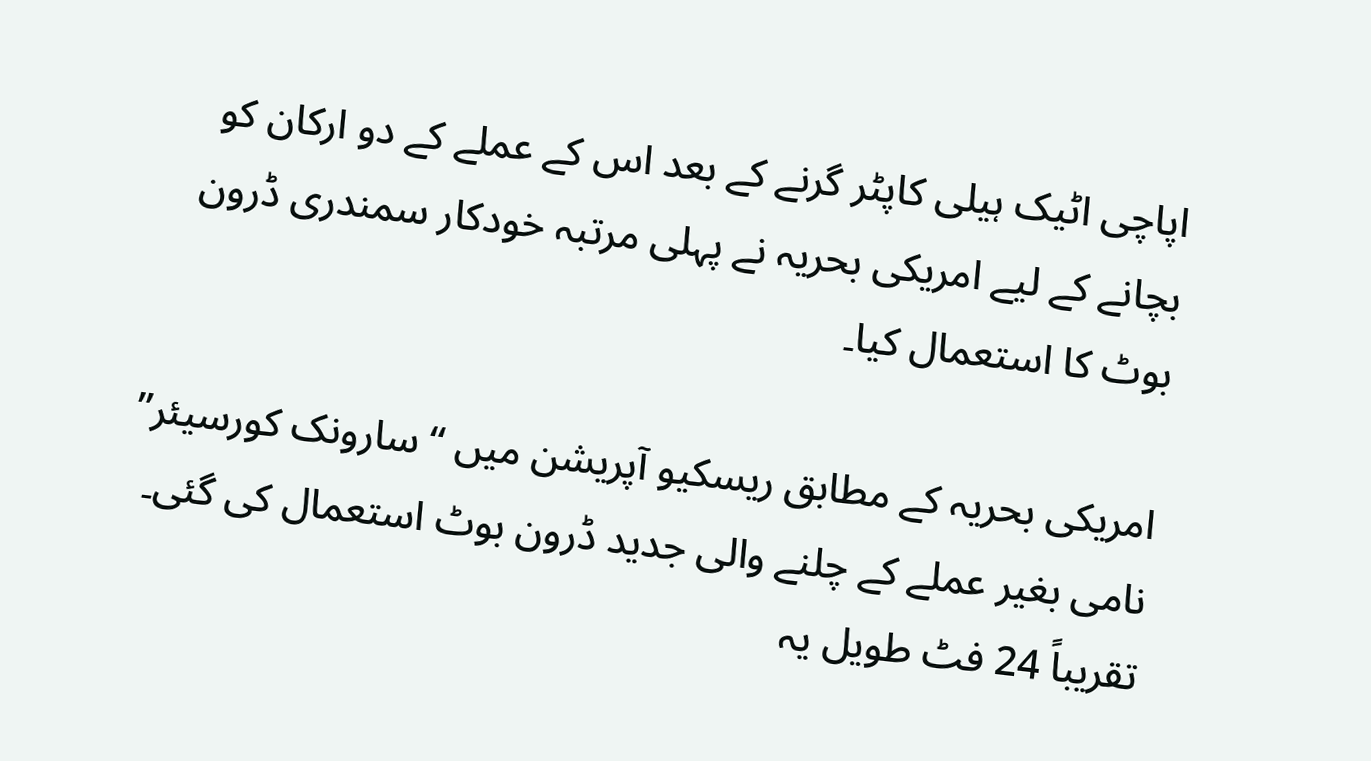اپاچی اٹیک ہیلی کاپٹر گرنے کے بعد اس کے عملے کے دو ارکان کو بچانے کے لیے امریکی بحریہ نے پہلی مرتبہ خودکار سمندری ڈرون بوٹ کا استعمال کیا۔

امریکی بحریہ کے مطابق ریسکیو آپریشن میں “سارونک کورسیئر” نامی بغیر عملے کے چلنے والی جدید ڈرون بوٹ استعمال کی گئی۔ تقریباً 24 فٹ طویل یہ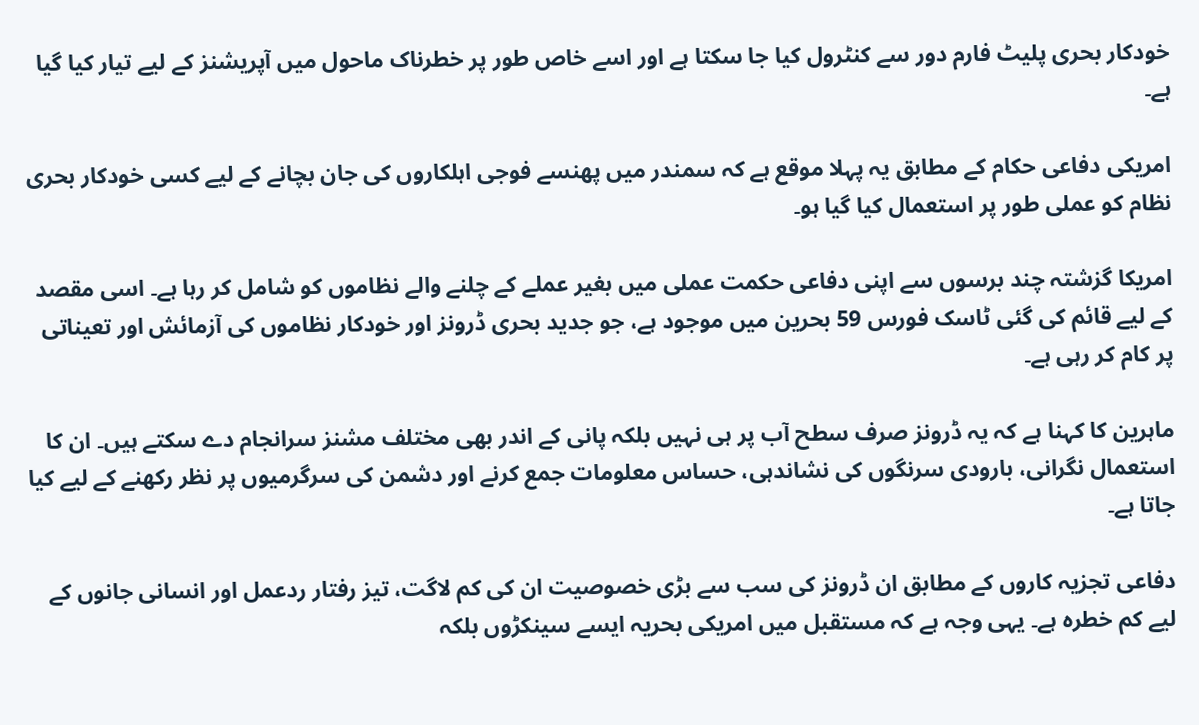خودکار بحری پلیٹ فارم دور سے کنٹرول کیا جا سکتا ہے اور اسے خاص طور پر خطرناک ماحول میں آپریشنز کے لیے تیار کیا گیا ہے۔

امریکی دفاعی حکام کے مطابق یہ پہلا موقع ہے کہ سمندر میں پھنسے فوجی اہلکاروں کی جان بچانے کے لیے کسی خودکار بحری نظام کو عملی طور پر استعمال کیا گیا ہو۔

امریکا گزشتہ چند برسوں سے اپنی دفاعی حکمت عملی میں بغیر عملے کے چلنے والے نظاموں کو شامل کر رہا ہے۔ اسی مقصد کے لیے قائم کی گئی ٹاسک فورس 59 بحرین میں موجود ہے، جو جدید بحری ڈرونز اور خودکار نظاموں کی آزمائش اور تعیناتی پر کام کر رہی ہے۔

ماہرین کا کہنا ہے کہ یہ ڈرونز صرف سطح آب پر ہی نہیں بلکہ پانی کے اندر بھی مختلف مشنز سرانجام دے سکتے ہیں۔ ان کا استعمال نگرانی، بارودی سرنگوں کی نشاندہی، حساس معلومات جمع کرنے اور دشمن کی سرگرمیوں پر نظر رکھنے کے لیے کیا جاتا ہے۔

دفاعی تجزیہ کاروں کے مطابق ان ڈرونز کی سب سے بڑی خصوصیت ان کی کم لاگت، تیز رفتار ردعمل اور انسانی جانوں کے لیے کم خطرہ ہے۔ یہی وجہ ہے کہ مستقبل میں امریکی بحریہ ایسے سینکڑوں بلکہ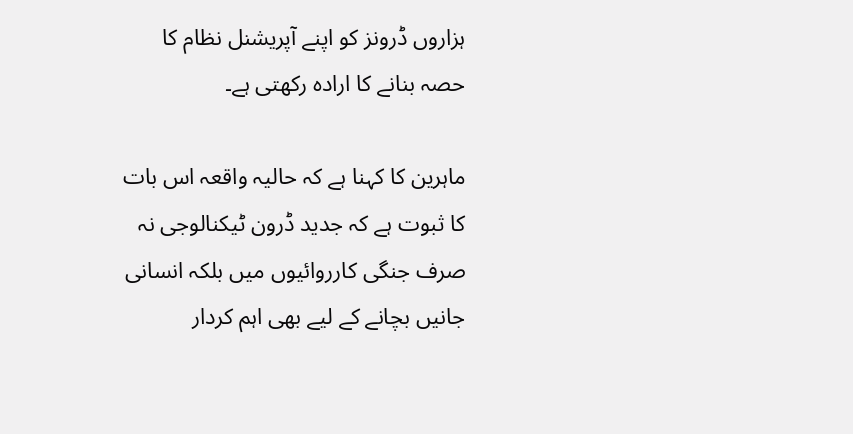ہزاروں ڈرونز کو اپنے آپریشنل نظام کا حصہ بنانے کا ارادہ رکھتی ہے۔

ماہرین کا کہنا ہے کہ حالیہ واقعہ اس بات کا ثبوت ہے کہ جدید ڈرون ٹیکنالوجی نہ صرف جنگی کارروائیوں میں بلکہ انسانی جانیں بچانے کے لیے بھی اہم کردار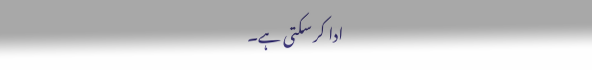ادا کر سکتی ہے۔